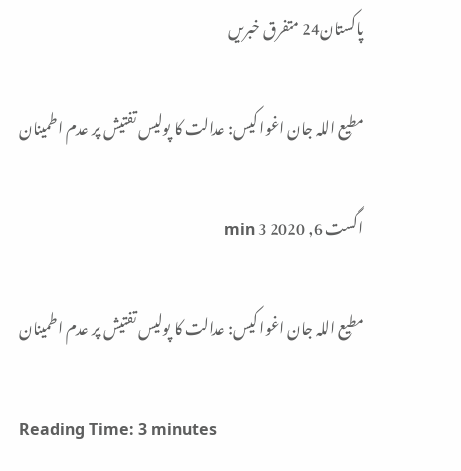پاکستان24 متفرق خبریں

مطیع اللہ جان اغوا کیس: عدالت کا پولیس تفتیش پر عدم اطمینان

اگست 6, 2020 3 min

مطیع اللہ جان اغوا کیس: عدالت کا پولیس تفتیش پر عدم اطمینان

Reading Time: 3 minutes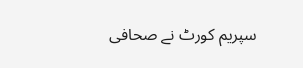سپریم کورٹ نے صحافی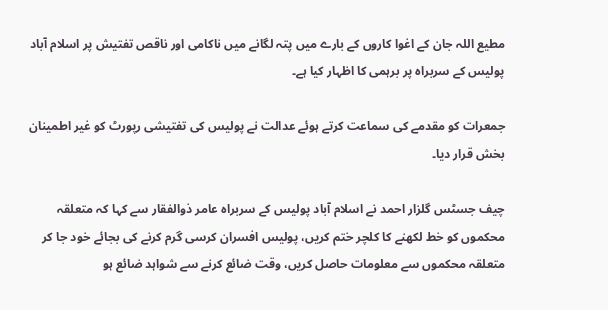مطیع اللہ جان کے اغوا کاروں کے بارے میں پتہ لگانے میں ناکامی اور ناقص تفتیش پر اسلام آباد پولیس کے سربراہ پر برہمی کا اظہار کیا ہے۔

جمعرات کو مقدمے کی سماعت کرتے ہوئے عدالت نے پولیس کی تفتیشی رپورٹ کو غیر اطمینان بخش قرار دیا۔

چیف جسٹس گلزار احمد نے اسلام آباد پولیس کے سربراہ عامر ذوالفقار سے کہا کہ متعلقہ محکموں کو خط لکھنے کا کلچر ختم کریں، پولیس افسران کرسی گرم کرنے کی بجائے خود جا کر متعلقہ محکموں سے معلومات حاصل کریں، وقت ضائع کرنے سے شواہد ضائع ہو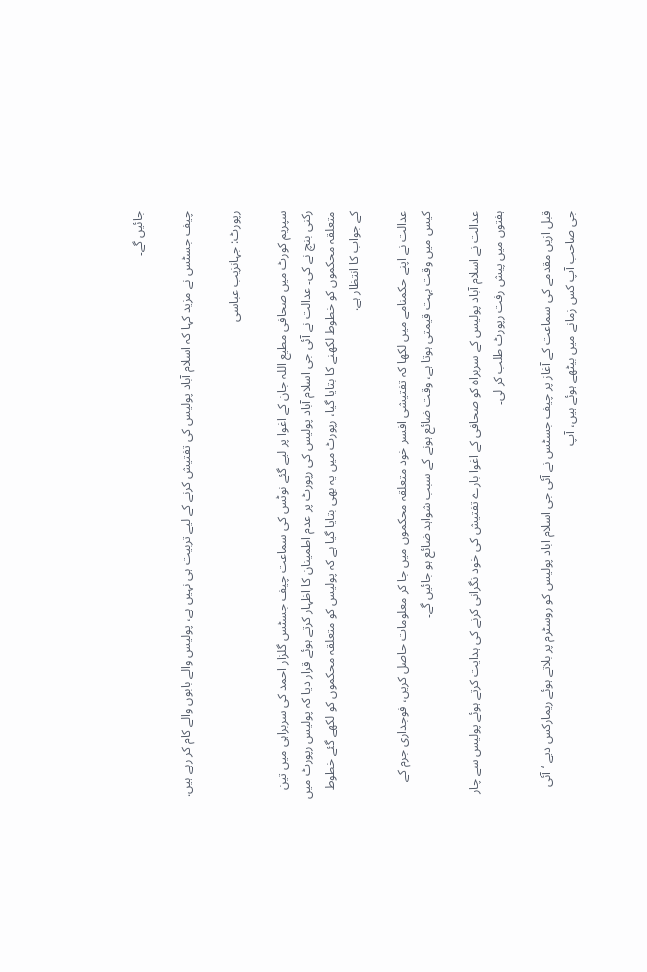جائیں گے۔

چیف جسٹس نے مزید کہا کہ اسلام آباد پولیس کی تفتیش کرنے کے لیے تربیت ہی نہیں ہے، پولیس والے بابوں والے کام کر رہے ہیں.

رپورٹ: جہانزیب عباسی

سپریم کورٹ میں صحافی مطیع اللہ جان کے اغوا پر لیے گئے نوٹس کی سماعت چیف جسٹس گلزار احمد کی سربراہی میں تین رکنی بنچ نے کی۔ عدالت نے آئی جی اسلام آباد پولیس کی رپورٹ پر عدم اطمینان کا اظہار کرتے ہوئے قرار دیا کہ پولیس رپورٹ میں متعلقہ محکموں کو خطوط لکھنے کا بتایا گیا، رپورٹ میں یہ بھی بتایا گیا ہے کہ پولیس کو متعلقہ محکموں کو لکھے گئے خطوط کے جواب کا انتظار ہے.

عدالت نے اپنے حکمنامے میں لکھا کہ تفتیشی افسر خود متعلقہ محکموں میں جا کر معلومات حاصل کریں، فوجداری جرم کے کیس میں وقت بہت قیمتی ہوتا ہے، وقت ضائع ہونے کے سبب شواہد ضائع ہو جائیں گے۔

عدالت نے اسلام آباد پولیس کے سربراہ کو صحافی کے اغوا بارے تفتیش کی خود نگرانی کرنے کی ہدایت کرتے ہوئے پولیس سے چار ہفتوں میں پیش رفت رپورٹ طلب کر لی۔

قبل ازیں مقدمے کی سماعت کے آغاز پر چیف جسٹس نے آئی جی اسلام اباد پولیس کو روسٹرم پر بلاتے ہوئے ریمارکس دیے ‘آئی جی صاحب آپ کس زمانے میں بیٹھے ہوئے ہیں، آپ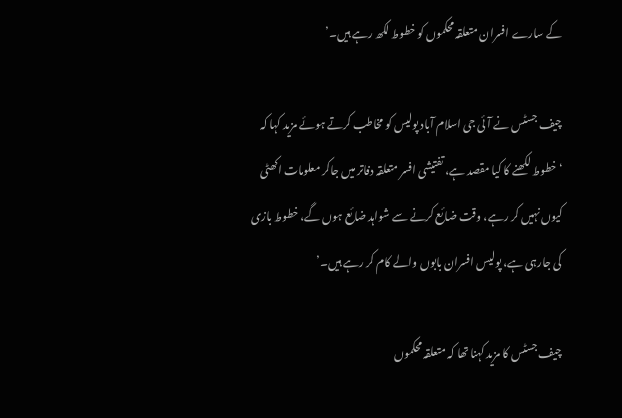کے سارے افسران متعلقہ محکموں کو خطوط لکھ رہے ہیں۔’

چیف جسٹس نے آئی جی اسلام آباد پولیس کو مخاطب کرتے ہوئے مزید کہا کہ ‘خطوط لکھنے کا کیا مقصد ہے، تفتیشی افسر متعلقہ دفاتر میں جاکر معلومات اکھٹی کیوں نہیں کر رہے، وقت ضائع کرنے سے شواہد ضائع ہوں گے، خطوط بازی کی جارہی ہے، پولیس افسران بابوں والے کام کر رہے ہیں۔’

چیف جسٹس کا مزید کہنا تھا کہ متعلقہ محکموں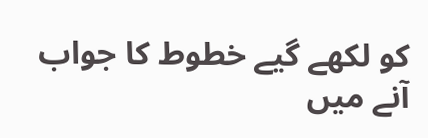کو لکھے گیے خطوط کا جواب آنے میں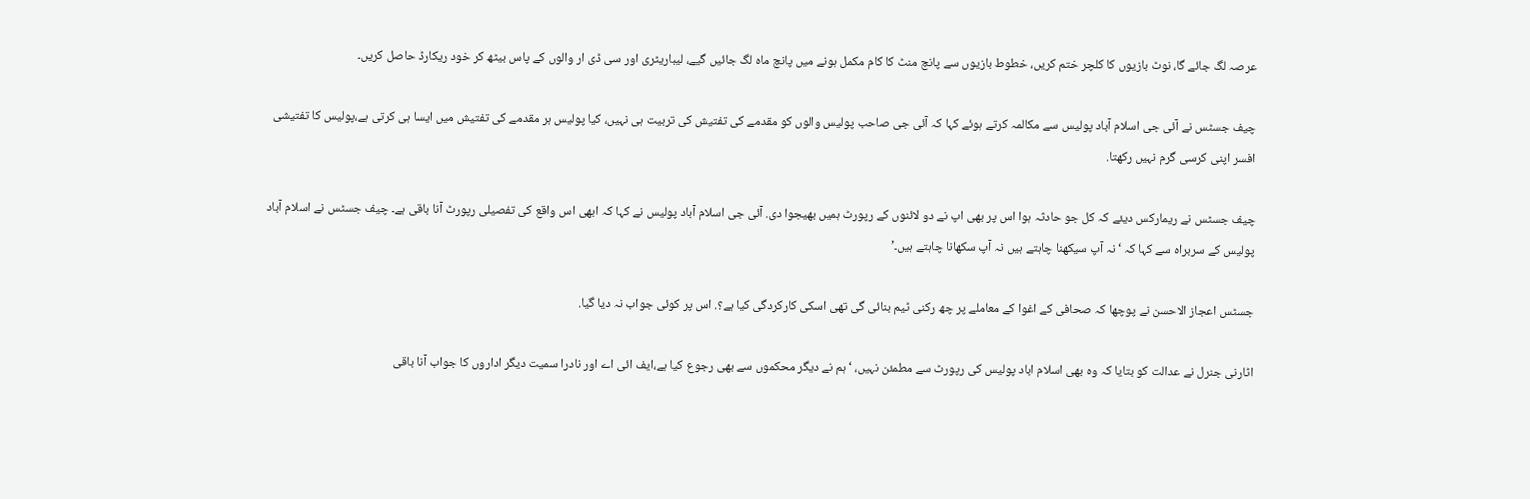عرصہ لگ جائے گا، نوٹ بازیوں کا کلچر ختم کریں، خطوط بازیوں سے پانچ منٹ کا کام مکمل ہونے میں پانچ ماہ لگ جائیں گیے، لیباریٹری اور سی ڈی ار والوں کے پاس بیٹھ کر خود ریکارڈ حاصل کریں۔

چیف جسٹس نے آئی جی اسلام آباد پولیس سے مکالمہ کرتے ہوئے کہا کہ آئی جی صاحب پولیس والوں کو مقدمے کی تفتیش کی تربیت ہی نہیں، کیا پولیس ہر مقدمے کی تفتیش میں ایسا ہی کرتی ہے،پولیس کا تفتیشی افسر اپنی کرسی گرم نہیں رکھتا.

چیف جسٹس نے ریمارکس دیئے کہ کل جو حادثہ ہوا اس پر بھی اپ نے دو لائنوں کے رپورٹ ہمیں بھیجوا دی. آئی جی اسلام آباد پولیس نے کہا کہ ابھی اس واقع کی تفصیلی رپورٹ آنا باقی ہے۔ چیف جسٹس نے اسلام آباد پولیس کے سربراہ سے کہا کہ ‘نہ آپ سیکھنا چاہتے ہیں نہ آپ سکھانا چاہتے ہیں۔’

جسٹس اعجاز الاحسن نے پوچھا کہ صحافی کے اغوا کے معاملے پر چھ رکنی ٹیم بنائی گی تھی اسکی کارکردگی کیا ہے؟. اس پر کوئی جواب نہ دیا گیا.

اٹارنی جنرل نے عدالت کو بتایا کہ وہ بھی اسلام اباد پولیس کی رپورٹ سے مطمئن نہیں، ‘ہم نے دیگر محکموں سے بھی رجوع کیا ہے،ایف ائی اے اور نادرا سمیت دیگر اداروں کا جواب آنا باقی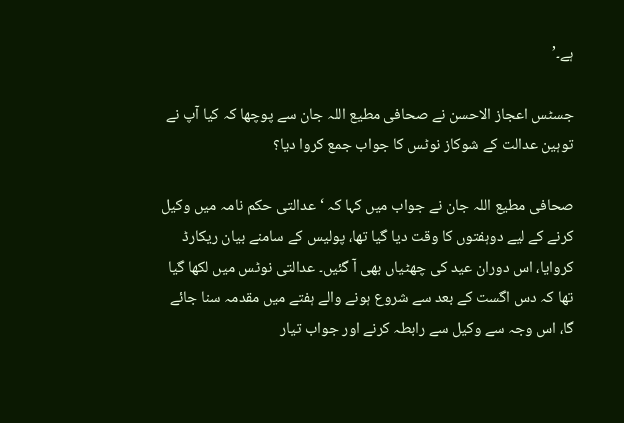ہے۔’

جسٹس اعجاز الاحسن نے صحافی مطیع اللہ جان سے پوچھا کہ کیا آپ نے توہین عدالت کے شوکاز نوٹس کا جواب جمع کروا دیا؟

صحافی مطیع اللہ جان نے جواب میں کہا کہ ‘عدالتی حکم نامہ میں وکیل کرنے کے لیے دوہفتوں کا وقت دیا گیا تھا، پولیس کے سامنے بیان ریکارڈ کروایا، اس دوران عید کی چھٹیاں بھی آ گئیں۔ عدالتی نوٹس میں لکھا گیا تھا کہ دس اگست کے بعد سے شروع ہونے والے ہفتے میں مقدمہ سنا جائے گا، اس وجہ سے وکیل سے رابطہ کرنے اور جواب تیار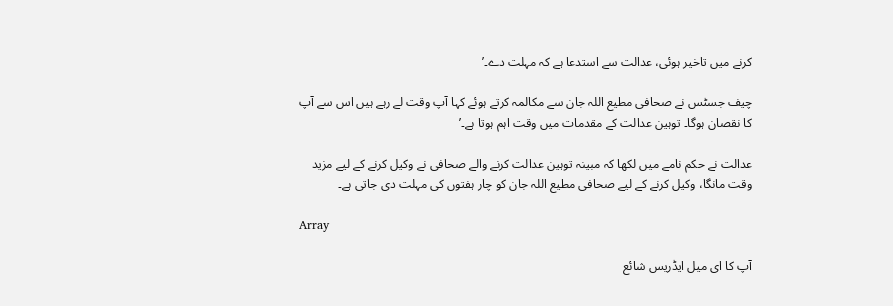کرنے میں تاخیر ہوئی، عدالت سے استدعا ہے کہ مہلت دے۔’

چیف جسٹس نے صحافی مطیع اللہ جان سے مکالمہ کرتے ہوئے کہا آپ وقت لے رہے ہیں اس سے آپ کا نقصان ہوگا۔ توہین عدالت کے مقدمات میں وقت اہم ہوتا ہے۔’

عدالت نے حکم نامے میں لکھا کہ مبینہ توہین عدالت کرنے والے صحافی نے وکیل کرنے کے لیے مزید وقت مانگا، وکیل کرنے کے لیے صحافی مطیع اللہ جان کو چار ہفتوں کی مہلت دی جاتی ہے۔

Array

آپ کا ای میل ایڈریس شائع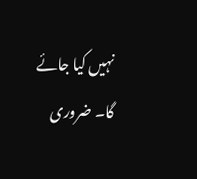نہیں کیا جائے گا۔ ضروری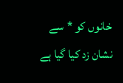خانوں کو * سے نشان زد کیا گیا ہے